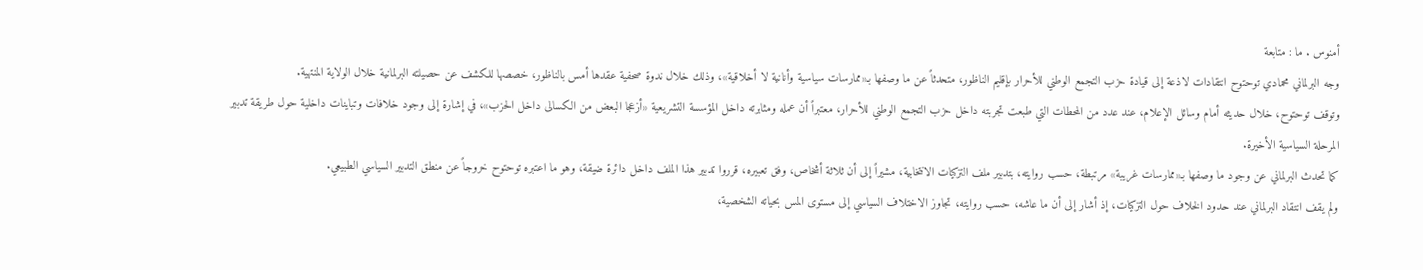أمنوس . ما : متابعة
وجه البرلماني محمادي توحتوح انتقادات لاذعة إلى قيادة حزب التجمع الوطني للأحرار بإقليم الناظور، متحدثاً عن ما وصفها بـ«ممارسات سياسية وأنانية لا أخلاقية»، وذلك خلال ندوة صحفية عقدها أمس بالناظور، خصصها للكشف عن حصيلته البرلمانية خلال الولاية المنتهية.
وتوقف توحتوح، خلال حديثه أمام وسائل الإعلام، عند عدد من المحطات التي طبعت تجربته داخل حزب التجمع الوطني للأحرار، معتبراً أن عمله ومثابرته داخل المؤسسة التشريعية «أزعجا البعض من الكسالى داخل الحزب»، في إشارة إلى وجود خلافات وتباينات داخلية حول طريقة تدبير المرحلة السياسية الأخيرة.
كما تحدث البرلماني عن وجود ما وصفها بـ«ممارسات غريبة» مرتبطة، حسب روايته، بتدبير ملف التزكيات الانتخابية، مشيراً إلى أن ثلاثة أشخاص، وفق تعبيره، قرروا تدبير هذا الملف داخل دائرة ضيقة، وهو ما اعتبره توحتوح خروجاً عن منطق التدبير السياسي الطبيعي.
ولم يقف انتقاد البرلماني عند حدود الخلاف حول التزكيات، إذ أشار إلى أن ما عاشه، حسب روايته، تجاوز الاختلاف السياسي إلى مستوى المس بحياته الشخصية،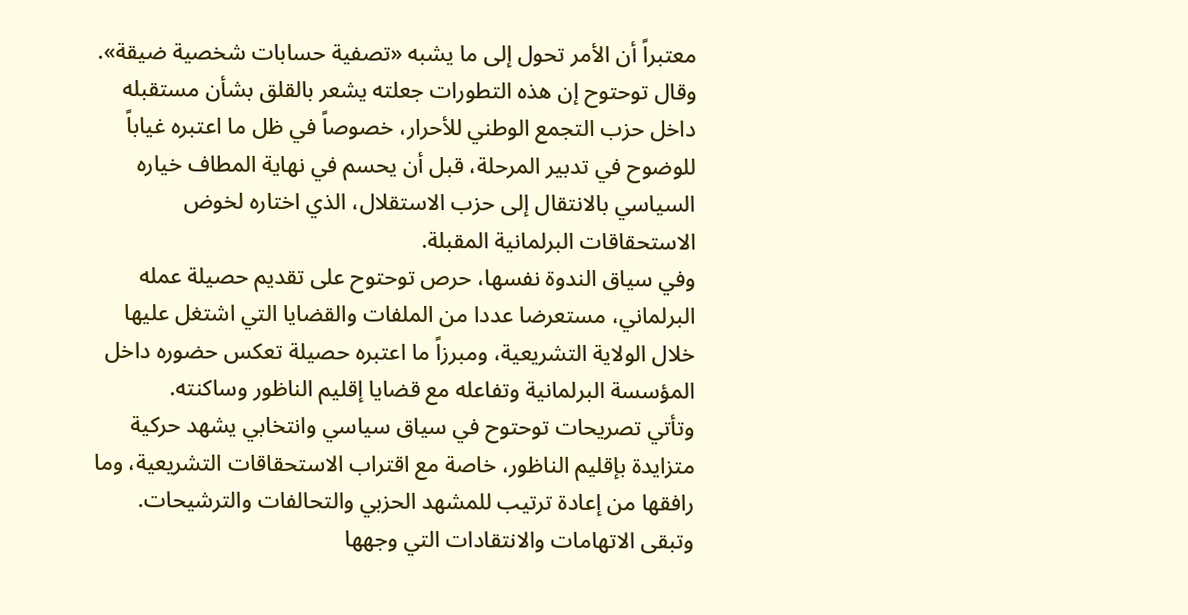معتبراً أن الأمر تحول إلى ما يشبه «تصفية حسابات شخصية ضيقة».
وقال توحتوح إن هذه التطورات جعلته يشعر بالقلق بشأن مستقبله داخل حزب التجمع الوطني للأحرار، خصوصاً في ظل ما اعتبره غياباً للوضوح في تدبير المرحلة، قبل أن يحسم في نهاية المطاف خياره السياسي بالانتقال إلى حزب الاستقلال، الذي اختاره لخوض الاستحقاقات البرلمانية المقبلة.
وفي سياق الندوة نفسها، حرص توحتوح على تقديم حصيلة عمله البرلماني، مستعرضا عددا من الملفات والقضايا التي اشتغل عليها خلال الولاية التشريعية، ومبرزاً ما اعتبره حصيلة تعكس حضوره داخل المؤسسة البرلمانية وتفاعله مع قضايا إقليم الناظور وساكنته.
وتأتي تصريحات توحتوح في سياق سياسي وانتخابي يشهد حركية متزايدة بإقليم الناظور، خاصة مع اقتراب الاستحقاقات التشريعية، وما رافقها من إعادة ترتيب للمشهد الحزبي والتحالفات والترشيحات.
وتبقى الاتهامات والانتقادات التي وجهها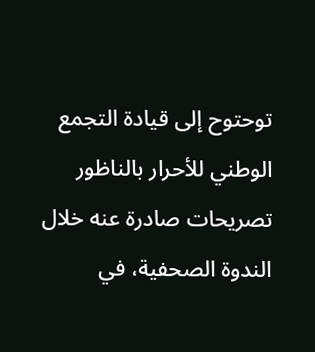توحتوح إلى قيادة التجمع الوطني للأحرار بالناظور تصريحات صادرة عنه خلال الندوة الصحفية، في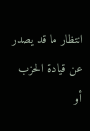انتظار ما قد يصدر عن قيادة الحزب أو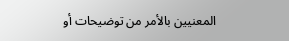المعنيين بالأمر من توضيحات أو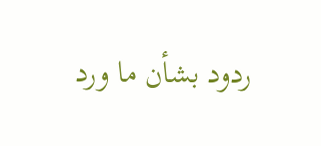ردود بشأن ما ورد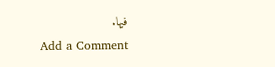فيها.
Add a Comment